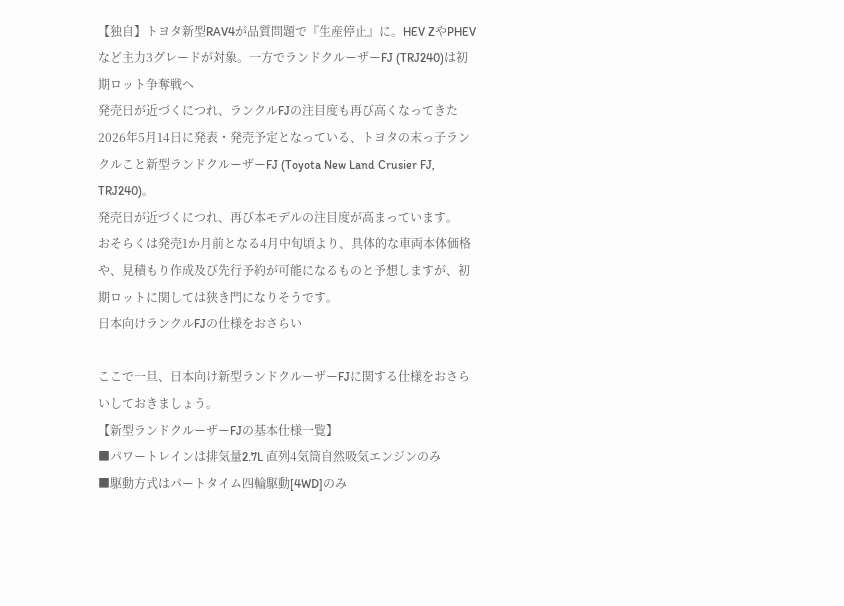【独自】トヨタ新型RAV4が品質問題で『生産停止』に。HEV ZやPHEVなど主力3グレードが対象。一方でランドクルーザーFJ (TRJ240)は初期ロット争奪戦へ
発売日が近づくにつれ、ランクルFJの注目度も再び高くなってきた
2026年5月14日に発表・発売予定となっている、トヨタの末っ子ランクルこと新型ランドクルーザーFJ (Toyota New Land Crusier FJ, TRJ240)。
発売日が近づくにつれ、再び本モデルの注目度が高まっています。
おそらくは発売1か月前となる4月中旬頃より、具体的な車両本体価格や、見積もり作成及び先行予約が可能になるものと予想しますが、初期ロットに関しては狭き門になりそうです。
日本向けランクルFJの仕様をおさらい

ここで一旦、日本向け新型ランドクルーザーFJに関する仕様をおさらいしておきましょう。
【新型ランドクルーザーFJの基本仕様一覧】
■パワートレインは排気量2.7L 直列4気筒自然吸気エンジンのみ
■駆動方式はパートタイム四輪駆動[4WD]のみ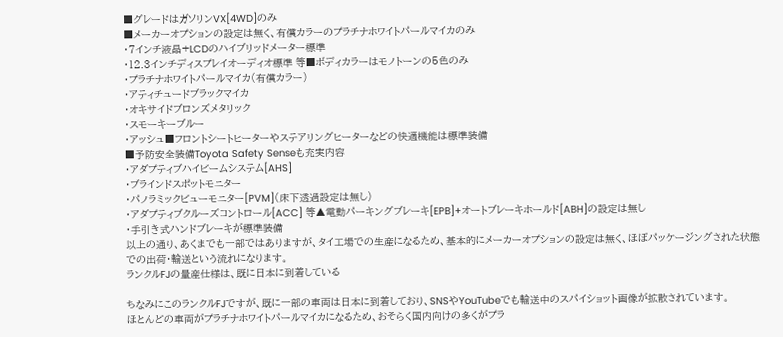■グレードはガソリンVX[4WD]のみ
■メーカーオプションの設定は無く、有償カラーのプラチナホワイトパールマイカのみ
・7インチ液晶+LCDのハイブリッドメーター標準
・12.3インチディスプレイオーディオ標準 等■ボディカラーはモノトーンの5色のみ
・プラチナホワイトパールマイカ(有償カラー)
・アティチュードブラックマイカ
・オキサイドブロンズメタリック
・スモーキーブルー
・アッシュ■フロントシートヒーターやステアリングヒーターなどの快適機能は標準装備
■予防安全装備Toyota Safety Senseも充実内容
・アダプティブハイビームシステム[AHS]
・ブラインドスポットモニター
・パノラミックビューモニター[PVM](床下透過設定は無し)
・アダプティブクルーズコントロール[ACC] 等▲電動パーキングブレーキ[EPB]+オートブレーキホールド[ABH]の設定は無し
・手引き式ハンドブレーキが標準装備
以上の通り、あくまでも一部ではありますが、タイ工場での生産になるため、基本的にメーカーオプションの設定は無く、ほぼパッケージングされた状態での出荷・輸送という流れになります。
ランクルFJの量産仕様は、既に日本に到着している

ちなみにこのランクルFJですが、既に一部の車両は日本に到着しており、SNSやYouTubeでも輸送中のスパイショット画像が拡散されています。
ほとんどの車両がプラチナホワイトパールマイカになるため、おそらく国内向けの多くがプラ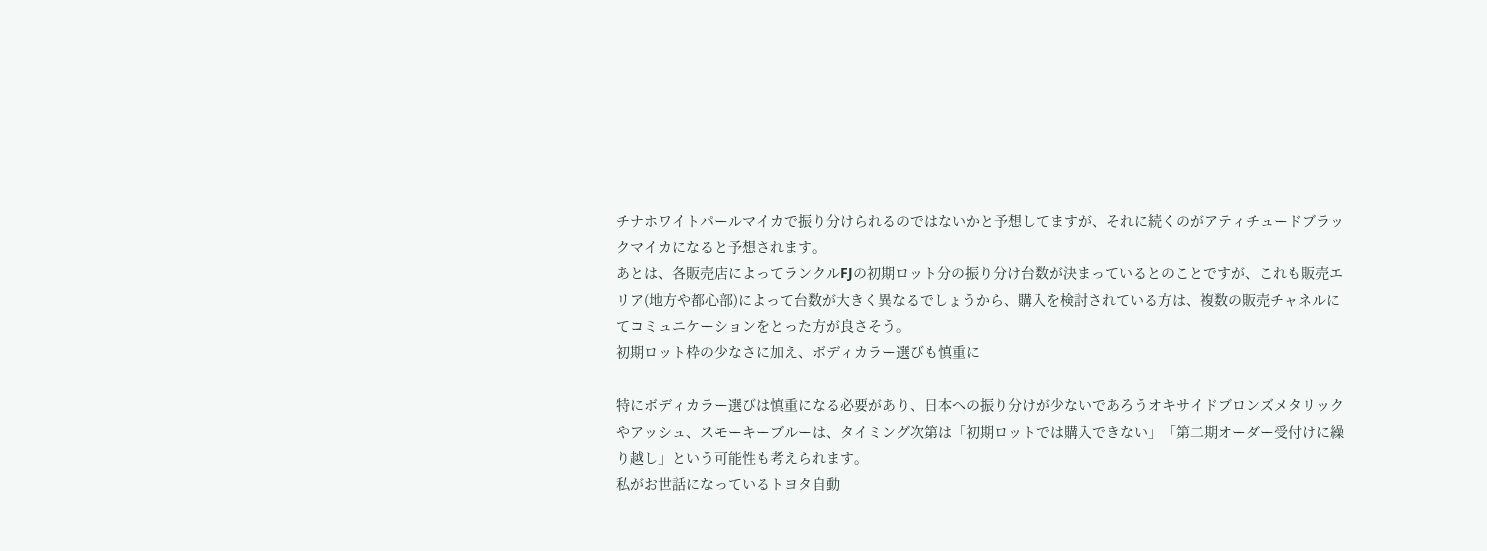チナホワイトパールマイカで振り分けられるのではないかと予想してますが、それに続くのがアティチュードブラックマイカになると予想されます。
あとは、各販売店によってランクルFJの初期ロット分の振り分け台数が決まっているとのことですが、これも販売エリア(地方や都心部)によって台数が大きく異なるでしょうから、購入を検討されている方は、複数の販売チャネルにてコミュニケーションをとった方が良さそう。
初期ロット枠の少なさに加え、ボディカラー選びも慎重に

特にボディカラー選びは慎重になる必要があり、日本への振り分けが少ないであろうオキサイドブロンズメタリックやアッシュ、スモーキーブルーは、タイミング次第は「初期ロットでは購入できない」「第二期オーダー受付けに繰り越し」という可能性も考えられます。
私がお世話になっているトヨタ自動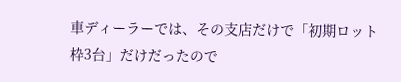車ディーラーでは、その支店だけで「初期ロット枠3台」だけだったので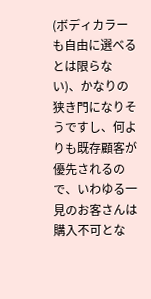(ボディカラーも自由に選べるとは限らない)、かなりの狭き門になりそうですし、何よりも既存顧客が優先されるので、いわゆる一見のお客さんは購入不可とな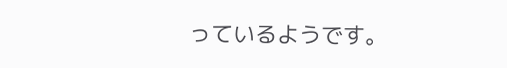っているようです。